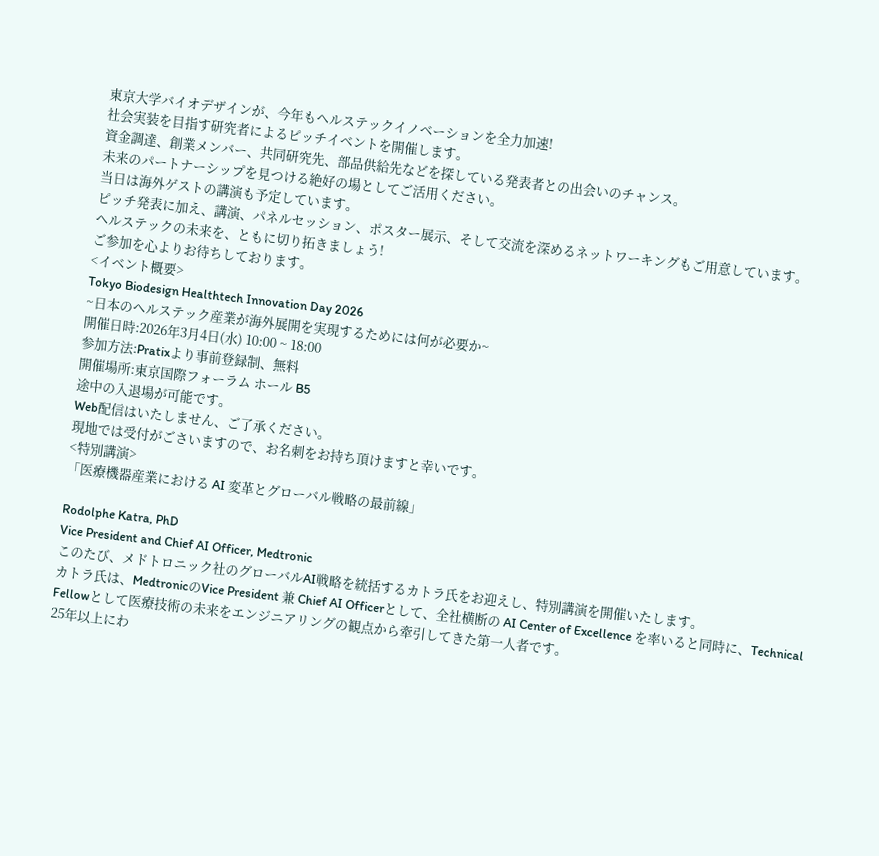東京大学バイオデザインが、今年もヘルステックイノベーションを全力加速!
社会実装を目指す研究者によるピッチイベントを開催します。
資金調達、創業メンバー、共同研究先、部品供給先などを探している発表者との出会いのチャンス。
未来のパートナーシップを見つける絶好の場としてご活用ください。
当日は海外ゲストの講演も予定しています。
ピッチ発表に加え、講演、パネルセッション、ポスター展示、そして交流を深めるネットワーキングもご用意しています。
ヘルステックの未来を、ともに切り拓きましょう!
ご参加を心よりお待ちしております。
<イベント概要>
Tokyo Biodesign Healthtech Innovation Day 2026
~日本のヘルステック産業が海外展開を実現するためには何が必要か~
開催日時:2026年3月4日(水) 10:00 ~ 18:00
参加方法:Pratixより事前登録制、無料
開催場所:東京国際フォーラム ホール B5
途中の入退場が可能です。
Web配信はいたしません、ご了承ください。
現地では受付がごさいますので、お名刺をお持ち頂けますと幸いです。
<特別講演>
「医療機器産業における AI 変革とグローバル戦略の最前線」

Rodolphe Katra, PhD
Vice President and Chief AI Officer, Medtronic
このたび、メドトロニック社のグローバルAI戦略を統括するカトラ氏をお迎えし、特別講演を開催いたします。
カトラ氏は、MedtronicのVice President 兼 Chief AI Officerとして、全社横断の AI Center of Excellence を率いると同時に、Technical Fellowとして医療技術の未来をエンジニアリングの観点から牽引してきた第一人者です。
25年以上にわ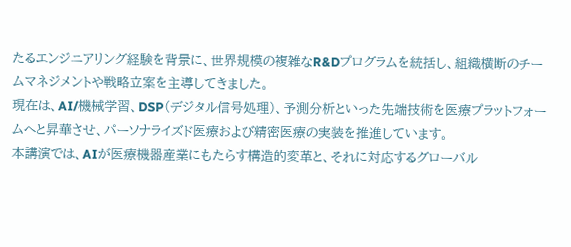たるエンジニアリング経験を背景に、世界規模の複雑なR&Dプログラムを統括し、組織横断のチームマネジメントや戦略立案を主導してきました。
現在は、AI/機械学習、DSP(デジタル信号処理)、予測分析といった先端技術を医療プラットフォームへと昇華させ、パーソナライズド医療および精密医療の実装を推進しています。
本講演では、AIが医療機器産業にもたらす構造的変革と、それに対応するグローバル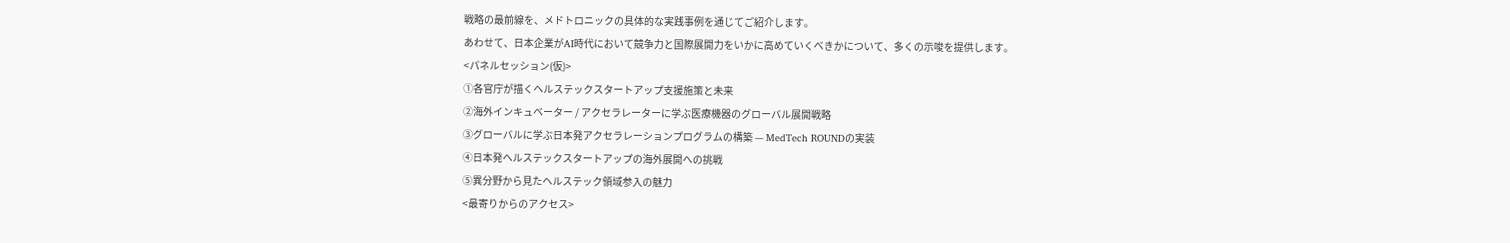戦略の最前線を、メドトロニックの具体的な実践事例を通じてご紹介します。
あわせて、日本企業がAI時代において競争力と国際展開力をいかに高めていくべきかについて、多くの示唆を提供します。
<パネルセッション(仮)>
①各官庁が描くヘルステックスタートアップ支援施策と未来
②海外インキュベーター / アクセラレーターに学ぶ医療機器のグローバル展開戦略
③グローバルに学ぶ日本発アクセラレーションプログラムの構築 — MedTech ROUNDの実装
④日本発ヘルステックスタートアップの海外展開への挑戦
⑤異分野から見たヘルステック領域参入の魅力
<最寄りからのアクセス>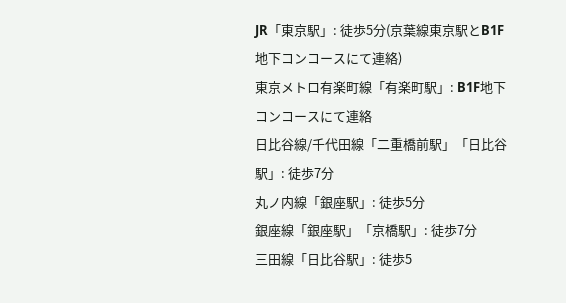JR「東京駅」: 徒歩5分(京葉線東京駅とB1F地下コンコースにて連絡)
東京メトロ有楽町線「有楽町駅」: B1F地下コンコースにて連絡
日比谷線/千代田線「二重橋前駅」「日比谷駅」: 徒歩7分
丸ノ内線「銀座駅」: 徒歩5分
銀座線「銀座駅」「京橋駅」: 徒歩7分
三田線「日比谷駅」: 徒歩5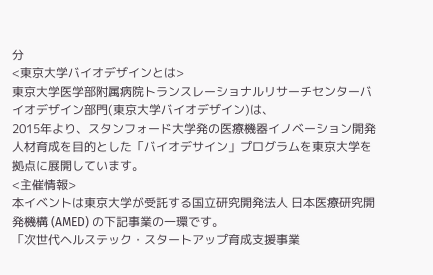分
<東京大学バイオデザインとは>
東京大学医学部附属病院トランスレーショナルリサーチセンターバイオデザイン部門(東京大学バイオデザイン)は、
2015年より、スタンフォード大学発の医療機器イノベーション開発人材育成を目的とした「バイオデサイン」プログラムを東京大学を拠点に展開しています。
<主催情報>
本イベントは東京大学が受託する国立研究開発法人 日本医療研究開発機構 (AMED) の下記事業の一環です。
「次世代ヘルステック・スタートアップ育成支援事業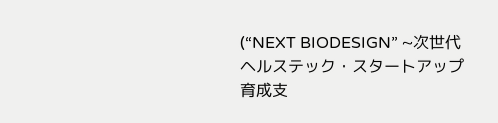(“NEXT BIODESIGN” ~次世代ヘルステック・スタートアップ育成支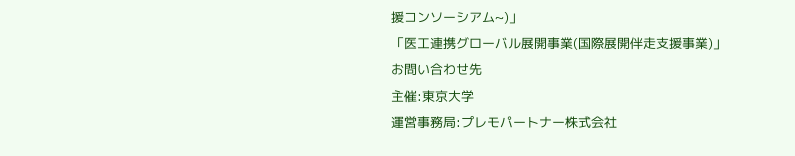援コンソーシアム~)」
「医工連携グローバル展開事業(国際展開伴走支援事業)」
お問い合わせ先
主催:東京大学
運営事務局:プレモパートナー株式会社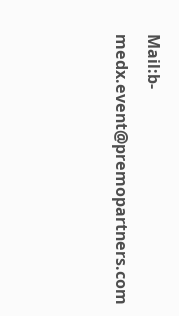Mail:b-medx.event@premopartners.com